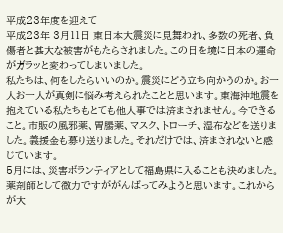平成23年度を迎えて
平成23年 3月11日 東日本大震災に見舞われ、多数の死者、負傷者と甚大な被害がもたらされました。この日を境に日本の運命がガラッと変わってしまいました。
私たちは、何をしたらいいのか。震災にどう立ち向かうのか。お一人お一人が真剣に悩み考えられたことと思います。東海沖地震を抱えている私たちもとても他人事では済まされません。今できること。市販の風邪薬、胃腸薬、マスク、トローチ、湿布などを送りました。義援金も募り送りました。それだけでは、済まされないと感じています。
5月には、災害ボランティアとして福島県に入ることも決めました。薬剤師として微力ですががんばってみようと思います。これからが大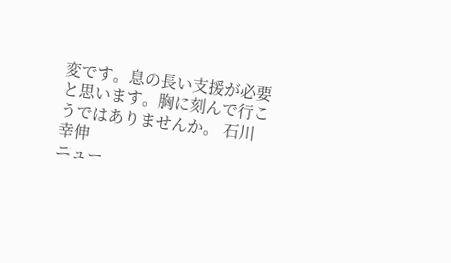変です。息の長い支援が必要と思います。胸に刻んで行こうではありませんか。 石川 幸伸
ニュー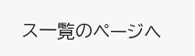ス一覧のページへ